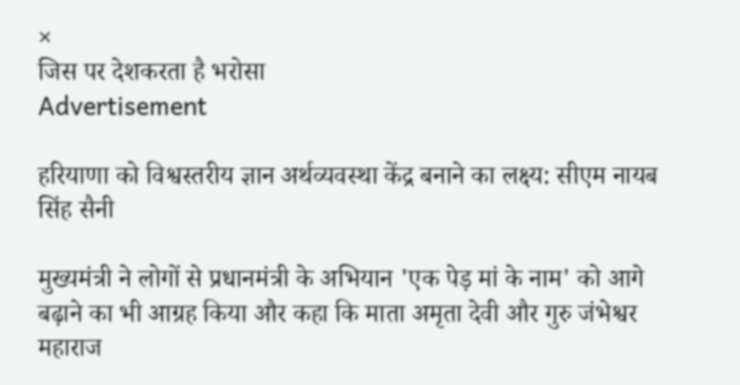×
जिस पर देशकरता है भरोसा
Advertisement

हरियाणा को विश्वस्तरीय ज्ञान अर्थव्यवस्था केंद्र बनाने का लक्ष्य: सीएम नायब सिंह सैनी

मुख्यमंत्री ने लोगों से प्रधानमंत्री के अभियान 'एक पेड़ मां के नाम' को आगे बढ़ाने का भी आग्रह किया और कहा कि माता अमृता देवी और गुरु जंभेश्वर महाराज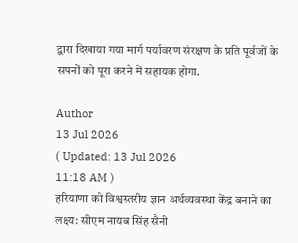द्वारा दिखाया गया मार्ग पर्यावरण संरक्षण के प्रति पूर्वजों के सपनों को पूरा करने में सहायक होगा.

Author
13 Jul 2026
( Updated: 13 Jul 2026
11:18 AM )
हरियाणा को विश्वस्तरीय ज्ञान अर्थव्यवस्था केंद्र बनाने का लक्ष्य: सीएम नायब सिंह सैनी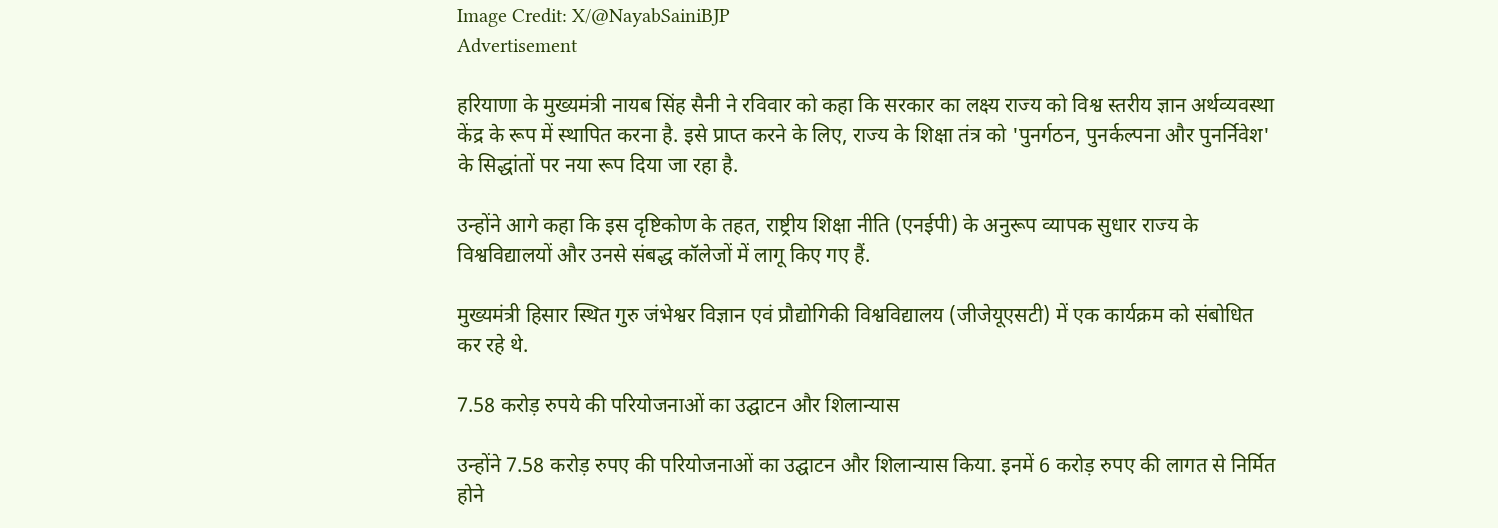Image Credit: X/@NayabSainiBJP
Advertisement

हरियाणा के मुख्यमंत्री नायब सिंह सैनी ने रविवार को कहा कि सरकार का लक्ष्य राज्य को विश्व स्तरीय ज्ञान अर्थव्यवस्था केंद्र के रूप में स्थापित करना है. इसे प्राप्त करने के लिए, राज्य के शिक्षा तंत्र को 'पुनर्गठन, पुनर्कल्पना और पुनर्निवेश' के सिद्धांतों पर नया रूप दिया जा रहा है.

उन्होंने आगे कहा कि इस दृष्टिकोण के तहत, राष्ट्रीय शिक्षा नीति (एनईपी) के अनुरूप व्यापक सुधार राज्य के विश्वविद्यालयों और उनसे संबद्ध कॉलेजों में लागू किए गए हैं.

मुख्यमंत्री हिसार स्थित गुरु जंभेश्वर विज्ञान एवं प्रौद्योगिकी विश्वविद्यालय (जीजेयूएसटी) में एक कार्यक्रम को संबोधित कर रहे थे.

7.58 करोड़ रुपये की परियोजनाओं का उद्घाटन और शिलान्यास

उन्होंने 7.58 करोड़ रुपए की परियोजनाओं का उद्घाटन और शिलान्यास किया. इनमें 6 करोड़ रुपए की लागत से निर्मित होने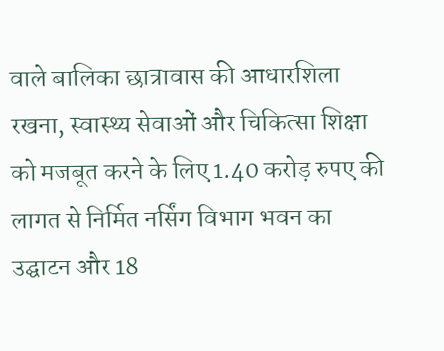वाले बालिका छात्रावास की आधारशिला रखना, स्वास्थ्य सेवाओं और चिकित्सा शिक्षा को मजबूत करने के लिए 1.40 करोड़ रुपए की लागत से निर्मित नर्सिंग विभाग भवन का उद्घाटन और 18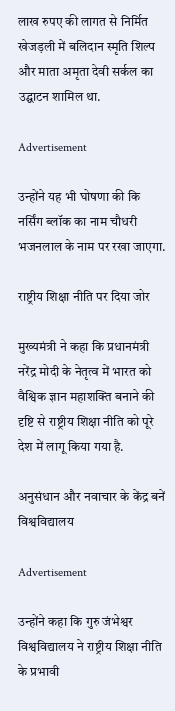लाख रुपए की लागत से निर्मित खेजड़ली में बलिदान स्मृति शिल्प और माता अमृता देवी सर्कल का उद्घाटन शामिल था.

Advertisement

उन्होंने यह भी घोषणा की कि नर्सिंग ब्लॉक का नाम चौधरी भजनलाल के नाम पर रखा जाएगा.

राष्ट्रीय शिक्षा नीति पर दिया जोर

मुख्यमंत्री ने कहा कि प्रधानमंत्री नरेंद्र मोदी के नेतृत्व में भारत को वैश्विक ज्ञान महाशक्ति बनाने की दृष्टि से राष्ट्रीय शिक्षा नीति को पूरे देश में लागू किया गया है.

अनुसंधान और नवाचार के केंद्र बनें विश्वविद्यालय

Advertisement

उन्होंने कहा कि गुरु जंभेश्वर विश्वविद्यालय ने राष्ट्रीय शिक्षा नीति के प्रभावी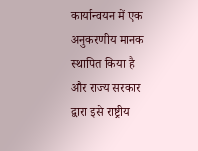कार्यान्वयन में एक अनुकरणीय मानक स्थापित किया है और राज्य सरकार द्वारा इसे राष्ट्रीय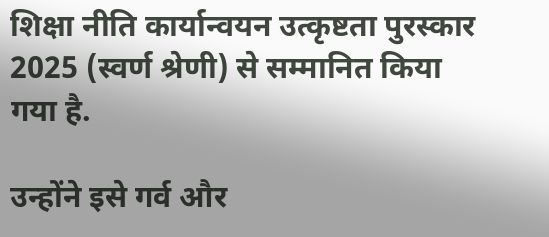शिक्षा नीति कार्यान्वयन उत्कृष्टता पुरस्कार 2025 (स्वर्ण श्रेणी) से सम्मानित किया गया है.

उन्होंने इसे गर्व और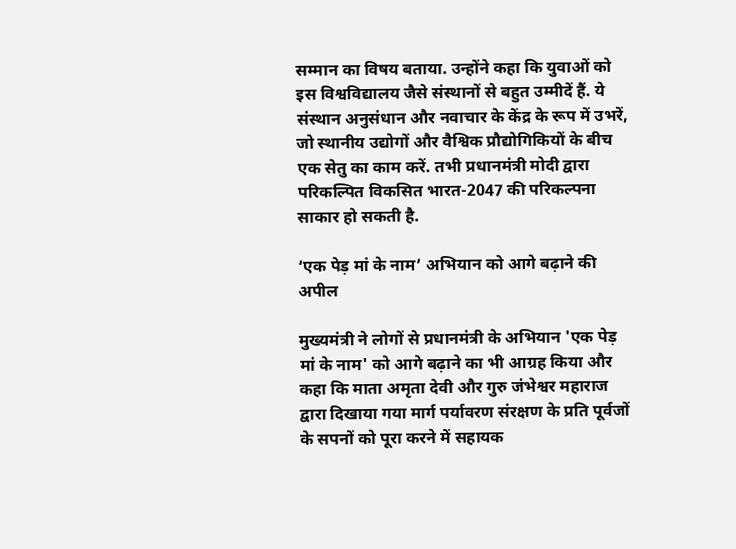सम्मान का विषय बताया. उन्होंने कहा कि युवाओं को इस विश्वविद्यालय जैसे संस्थानों से बहुत उम्मीदें हैं. ये संस्थान अनुसंधान और नवाचार के केंद्र के रूप में उभरें, जो स्थानीय उद्योगों और वैश्विक प्रौद्योगिकियों के बीच एक सेतु का काम करें. तभी प्रधानमंत्री मोदी द्वारा परिकल्पित विकसित भारत-2047 की परिकल्पना साकार हो सकती है.

‘एक पेड़ मां के नाम’ अभियान को आगे बढ़ाने की अपील

मुख्यमंत्री ने लोगों से प्रधानमंत्री के अभियान 'एक पेड़ मां के नाम' को आगे बढ़ाने का भी आग्रह किया और कहा कि माता अमृता देवी और गुरु जंभेश्वर महाराज द्वारा दिखाया गया मार्ग पर्यावरण संरक्षण के प्रति पूर्वजों के सपनों को पूरा करने में सहायक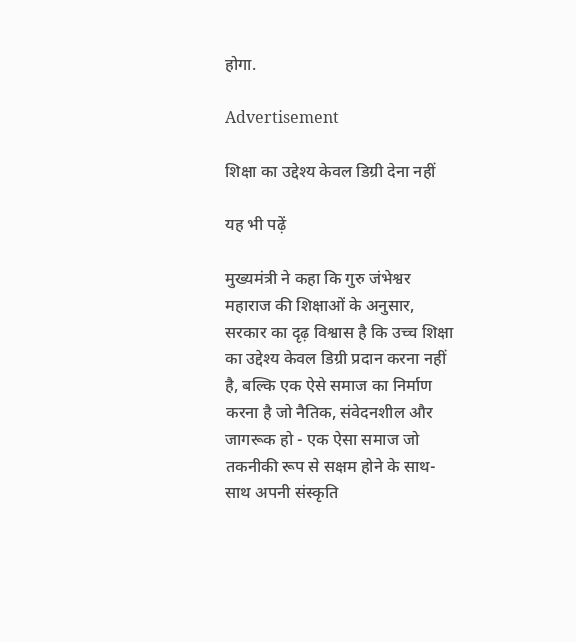होगा.

Advertisement

शिक्षा का उद्देश्य केवल डिग्री देना नहीं

यह भी पढ़ें

मुख्यमंत्री ने कहा कि गुरु जंभेश्वर महाराज की शिक्षाओं के अनुसार, सरकार का दृढ़ विश्वास है कि उच्च शिक्षा का उद्देश्य केवल डिग्री प्रदान करना नहीं है, बल्कि एक ऐसे समाज का निर्माण करना है जो नैतिक, संवेदनशील और जागरूक हो - एक ऐसा समाज जो तकनीकी रूप से सक्षम होने के साथ-साथ अपनी संस्कृति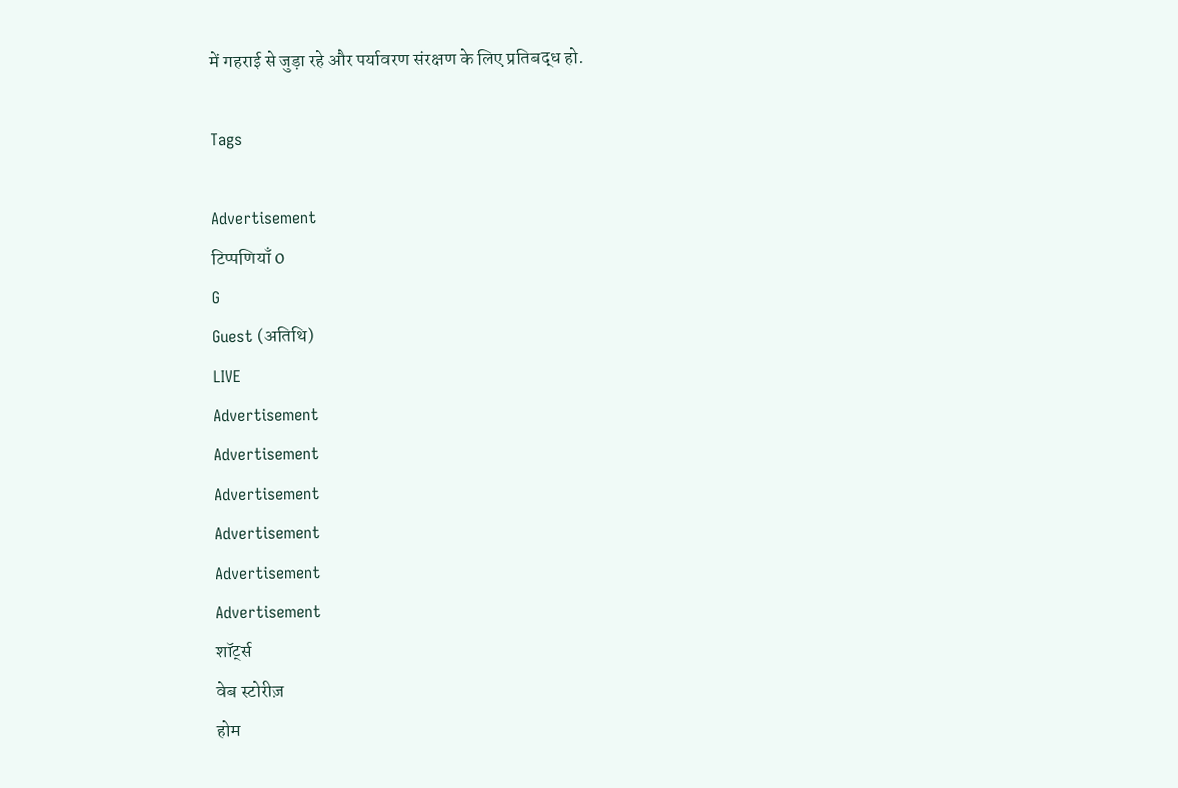में गहराई से जुड़ा रहे और पर्यावरण संरक्षण के लिए प्रतिबद्ध हो.

Tags

Advertisement
टिप्पणियाँ 0
G
Guest (अतिथि)
LIVE
Advertisement
Advertisement
Advertisement
Advertisement
Advertisement
Advertisement
शॉर्ट्स
वेब स्टोरीज़
होम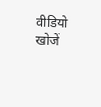वीडियो खोजें